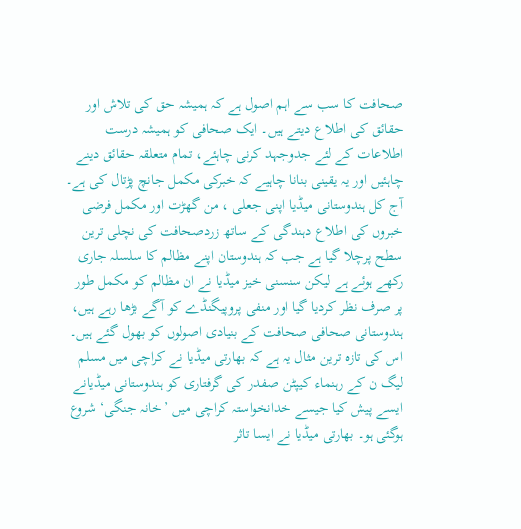صحافت کا سب سے اہم اصول ہے کہ ہمیشہ حق کی تلاش اور حقائق کی اطلاع دیتے ہیں۔ ایک صحافی کو ہمیشہ درست اطلاعات کے لئے جدوجہد کرنی چاہئے، تمام متعلقہ حقائق دینے چاہئیں اور یہ یقینی بنانا چاہیے کہ خبرکی مکمل جانچ پڑتال کی ہے۔
آج کل ہندوستانی میڈیا اپنی جعلی ، من گھڑت اور مکمل فرضی خبروں کی اطلاع دہندگی کے ساتھ زردصحافت کی نچلی ترین سطح پرچلا گیا ہے جب کہ ہندوستان اپنے مظالم کا سلسلہ جاری رکھے ہوئے ہے لیکن سنسنی خیز میڈیا نے ان مظالم کو مکمل طور پر صرف نظر کردیا گیا اور منفی پروپیگنڈے کو آگے بڑھا رہے ہیں، ہندوستانی صحافی صحافت کے بنیادی اصولوں کو بھول گئے ہیں۔
اس کی تازہ ترین مثال یہ ہے کہ بھارتی میڈیا نے کراچی میں مسلم لیگ ن کے رہنماء کیپٹن صفدر کی گرفتاری کو ہندوستانی میڈیانے ایسے پیش کیا جیسے خدانخواستہ کراچی میں ’خانہ جنگی‘ شروع ہوگئی ہو۔ بھارتی میڈیا نے ایسا تاثر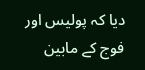دیا کہ پولیس اور فوج کے مابین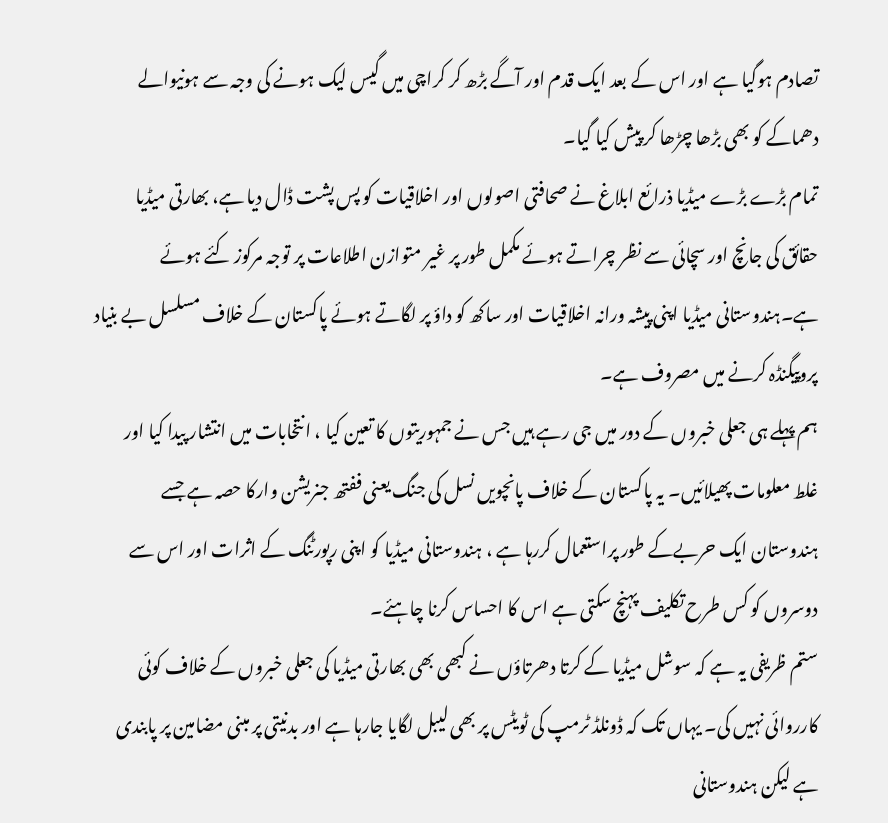تصادم ہوگیا ہے اور اس کے بعد ایک قدم اور آگے بڑھ کر کراچی میں گیس لیک ہونے کی وجہ سے ہونیوالے دھماکے کو بھی بڑھا چڑھا کر پیش کیا گیا۔
تمام بڑے بڑے میڈیا ذرائع ابلاغ نے صحافتی اصولوں اور اخلاقیات کو پس پشت ڈال دیا ہے، بھارتی میڈیا حقائق کی جانچ اور سچائی سے نظر چراتے ہوئے مکمل طور پر غیر متوازن اطلاعات پر توجہ مرکوز کئے ہوئے ہے۔ہندوستانی میڈیا اپنی پیشہ ورانہ اخلاقیات اور ساکھ کو داؤ پر لگاتے ہوئے پاکستان کے خلاف مسلسل بے بنیاد پروپیگنڈہ کرنے میں مصروف ہے۔
ہم پہلے ہی جعلی خبروں کے دور میں جی رہے ہیں جس نے جمہوریتوں کا تعین کیا ، انتخابات میں انتشار پیدا کیا اور غلط معلومات پھیلائیں۔ یہ پاکستان کے خلاف پانچویں نسل کی جنگ یعنی ففتھ جنریشن وارکا حصہ ہے جسے ہندوستان ایک حربےکے طور پراستعمال کررہا ہے ، ہندوستانی میڈیا کو اپنی رپورٹنگ کے اثرات اور اس سے دوسروں کو کس طرح تکلیف پہنچ سکتی ہے اس کا احساس کرنا چاہئے۔
ستم ظریفی یہ ہے کہ سوشل میڈیا کے کرتا دھرتاؤں نے کبھی بھی بھارتی میڈیا کی جعلی خبروں کے خلاف کوئی کارروائی نہیں کی۔ یہاں تک کہ ڈونلڈ ٹرمپ کی ٹویٹس پر بھی لیبل لگایا جارہا ہے اور بدنیتی پر مبنی مضامین پر پابندی ہے لیکن ہندوستانی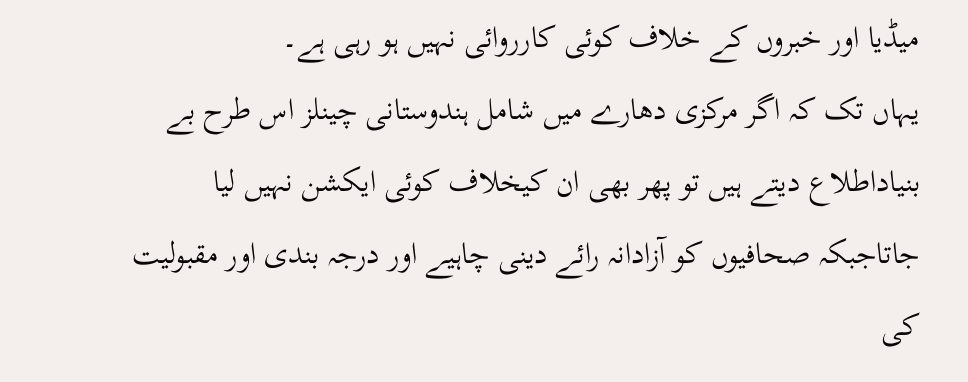میڈیا اور خبروں کے خلاف کوئی کارروائی نہیں ہو رہی ہے۔
یہاں تک کہ اگر مرکزی دھارے میں شامل ہندوستانی چینلز اس طرح بے بنیاداطلاع دیتے ہیں تو پھر بھی ان کیخلاف کوئی ایکشن نہیں لیا جاتاجبکہ صحافیوں کو آزادانہ رائے دینی چاہیے اور درجہ بندی اور مقبولیت کی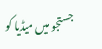جستجو میں میڈیا کو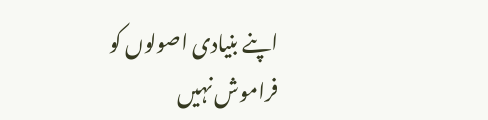اپنے بنیادی اصولوں کو فراموش نہیں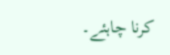کرنا چاہئے۔